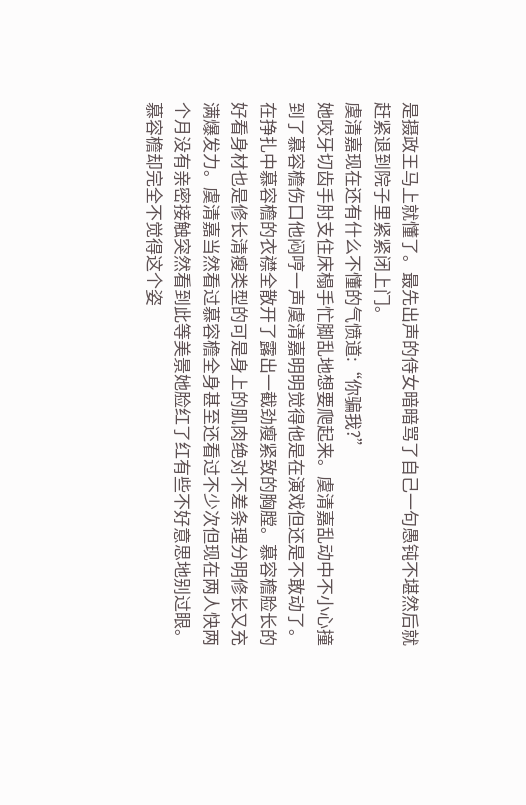是摄政王马上就懂了。最先出声的侍女暗暗骂了自己一句愚钝不堪然后就赶紧退到院子里紧紧闭上门。
虞清嘉现在还有什么不懂的气愤道:“你骗我?”
她咬牙切齿手肘支住床榻手忙脚乱地想要爬起来。虞清嘉乱动中不小心撞到了慕容檐伤口他闷哼一声虞清嘉明明觉得他是在演戏但还是不敢动了。
在挣扎中慕容檐的衣襟全散开了露出一截劲瘦紧致的胸膛。慕容檐脸长的好看身材也是修长清瘦类型的可是身上的肌肉绝对不差条理分明修长又充满爆发力。虞清嘉当然看过慕容檐全身甚至还看过不少次但现在两人快两个月没有亲密接触突然看到此等美景她脸红了红有些不好意思地别过眼。
慕容檐却完全不觉得这个姿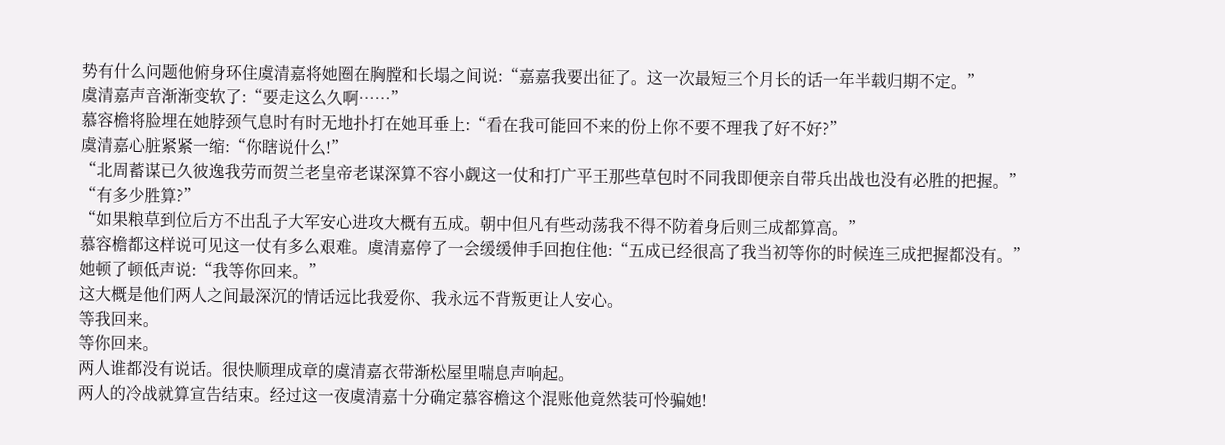势有什么问题他俯身环住虞清嘉将她圈在胸膛和长塌之间说:“嘉嘉我要出征了。这一次最短三个月长的话一年半载归期不定。”
虞清嘉声音渐渐变软了:“要走这么久啊……”
慕容檐将脸埋在她脖颈气息时有时无地扑打在她耳垂上:“看在我可能回不来的份上你不要不理我了好不好?”
虞清嘉心脏紧紧一缩:“你瞎说什么!”
“北周蓄谋已久彼逸我劳而贺兰老皇帝老谋深算不容小觑这一仗和打广平王那些草包时不同我即便亲自带兵出战也没有必胜的把握。”
“有多少胜算?”
“如果粮草到位后方不出乱子大军安心进攻大概有五成。朝中但凡有些动荡我不得不防着身后则三成都算高。”
慕容檐都这样说可见这一仗有多么艰难。虞清嘉停了一会缓缓伸手回抱住他:“五成已经很高了我当初等你的时候连三成把握都没有。”
她顿了顿低声说:“我等你回来。”
这大概是他们两人之间最深沉的情话远比我爱你、我永远不背叛更让人安心。
等我回来。
等你回来。
两人谁都没有说话。很快顺理成章的虞清嘉衣带渐松屋里喘息声响起。
两人的冷战就算宣告结束。经过这一夜虞清嘉十分确定慕容檐这个混账他竟然装可怜骗她!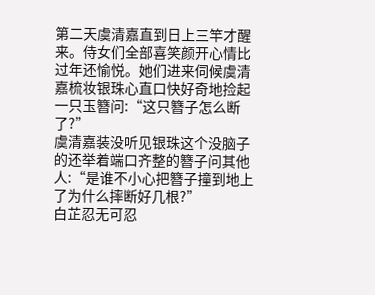第二天虞清嘉直到日上三竿才醒来。侍女们全部喜笑颜开心情比过年还愉悦。她们进来伺候虞清嘉梳妆银珠心直口快好奇地捡起一只玉簪问:“这只簪子怎么断了?”
虞清嘉装没听见银珠这个没脑子的还举着端口齐整的簪子问其他人:“是谁不小心把簪子撞到地上了为什么摔断好几根?”
白芷忍无可忍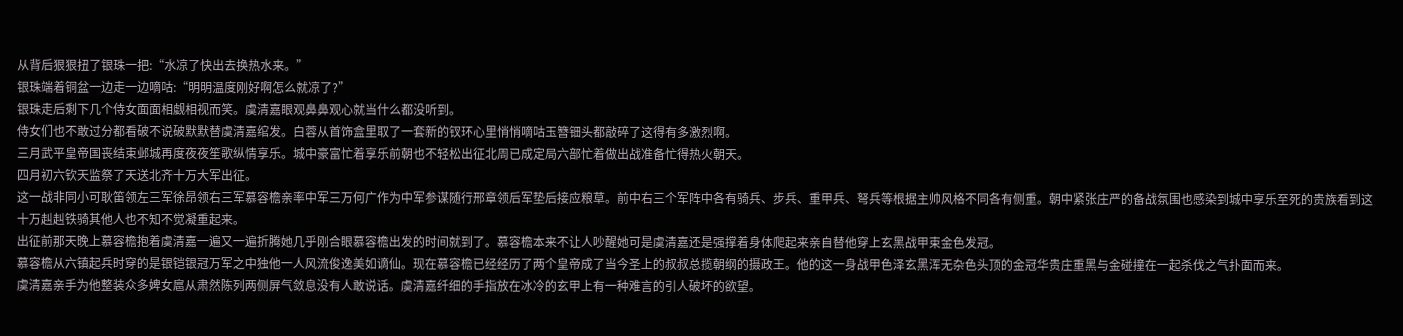从背后狠狠扭了银珠一把:“水凉了快出去换热水来。”
银珠端着铜盆一边走一边嘀咕:“明明温度刚好啊怎么就凉了?”
银珠走后剩下几个侍女面面相觑相视而笑。虞清嘉眼观鼻鼻观心就当什么都没听到。
侍女们也不敢过分都看破不说破默默替虞清嘉绾发。白蓉从首饰盒里取了一套新的钗环心里悄悄嘀咕玉簪钿头都敲碎了这得有多激烈啊。
三月武平皇帝国丧结束邺城再度夜夜笙歌纵情享乐。城中豪富忙着享乐前朝也不轻松出征北周已成定局六部忙着做出战准备忙得热火朝天。
四月初六钦天监祭了天送北齐十万大军出征。
这一战非同小可耿笛领左三军徐昂领右三军慕容檐亲率中军三万何广作为中军参谋随行邢章领后军垫后接应粮草。前中右三个军阵中各有骑兵、步兵、重甲兵、弩兵等根据主帅风格不同各有侧重。朝中紧张庄严的备战氛围也感染到城中享乐至死的贵族看到这十万赳赳铁骑其他人也不知不觉凝重起来。
出征前那天晚上慕容檐抱着虞清嘉一遍又一遍折腾她几乎刚合眼慕容檐出发的时间就到了。慕容檐本来不让人吵醒她可是虞清嘉还是强撑着身体爬起来亲自替他穿上玄黑战甲束金色发冠。
慕容檐从六镇起兵时穿的是银铠银冠万军之中独他一人风流俊逸美如谪仙。现在慕容檐已经经历了两个皇帝成了当今圣上的叔叔总揽朝纲的摄政王。他的这一身战甲色泽玄黑浑无杂色头顶的金冠华贵庄重黑与金碰撞在一起杀伐之气扑面而来。
虞清嘉亲手为他整装众多婢女扈从肃然陈列两侧屏气敛息没有人敢说话。虞清嘉纤细的手指放在冰冷的玄甲上有一种难言的引人破坏的欲望。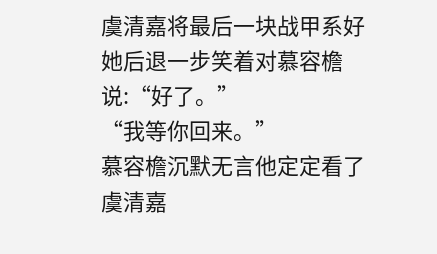虞清嘉将最后一块战甲系好她后退一步笑着对慕容檐说:“好了。”
“我等你回来。”
慕容檐沉默无言他定定看了虞清嘉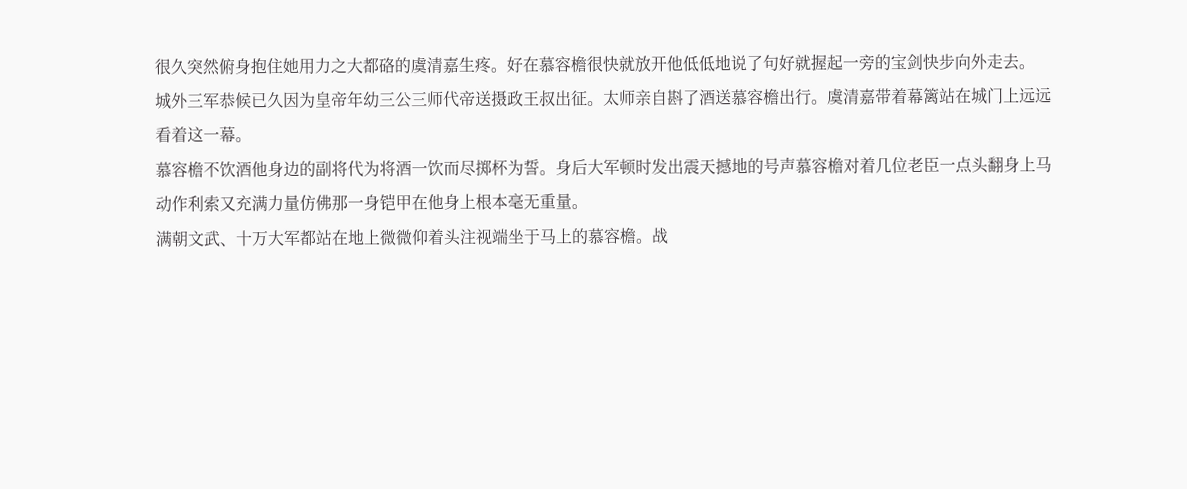很久突然俯身抱住她用力之大都硌的虞清嘉生疼。好在慕容檐很快就放开他低低地说了句好就握起一旁的宝剑快步向外走去。
城外三军恭候已久因为皇帝年幼三公三师代帝送摄政王叔出征。太师亲自斟了酒送慕容檐出行。虞清嘉带着幕篱站在城门上远远看着这一幕。
慕容檐不饮酒他身边的副将代为将酒一饮而尽掷杯为誓。身后大军顿时发出震天撼地的号声慕容檐对着几位老臣一点头翻身上马动作利索又充满力量仿佛那一身铠甲在他身上根本毫无重量。
满朝文武、十万大军都站在地上微微仰着头注视端坐于马上的慕容檐。战